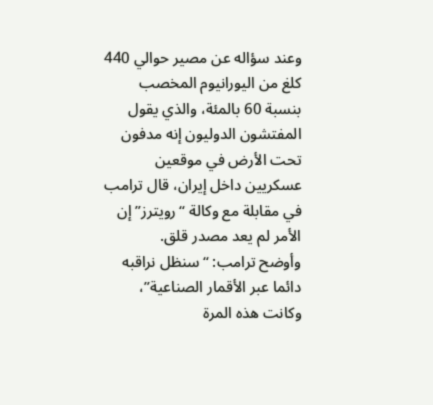وعند سؤاله عن مصير حوالي 440 كلغ من اليورانيوم المخصب بنسبة 60 بالمئة، والذي يقول المفتشون الدوليون إنه مدفون تحت الأرض في موقعين عسكريين داخل إيران، قال ترامب في مقابلة مع وكالة “رويترز” إن الأمر لم يعد مصدر قلق.
وأوضح ترامب: “سنظل نراقبه دائما عبر الأقمار الصناعية”، وكانت هذه المرة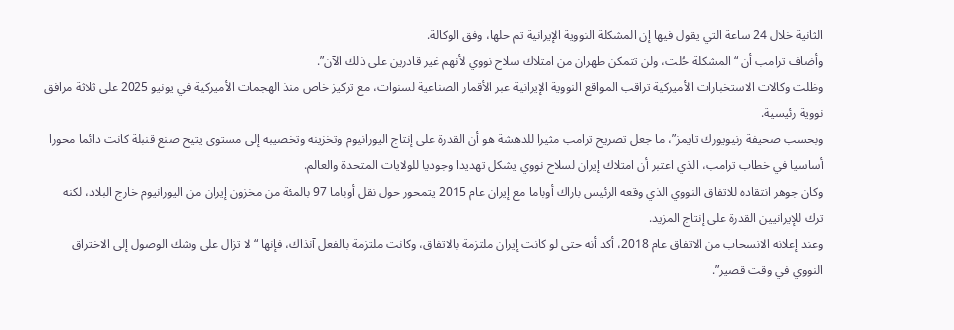الثانية خلال 24 ساعة التي يقول فيها إن المشكلة النووية الإيرانية تم حلها، وفق الوكالة.
وأضاف ترامب أن “المشكلة حُلت، ولن تتمكن طهران من امتلاك سلاح نووي لأنهم غير قادرين على ذلك الآن”.
وظلت وكالات الاستخبارات الأميركية تراقب المواقع النووية الإيرانية عبر الأقمار الصناعية لسنوات، مع تركيز خاص منذ الهجمات الأميركية في يونيو 2025 على ثلاثة مرافق نووية رئيسية.
وبحسب صحيفة رنيويورك تايمز”، ما جعل تصريح ترامب مثيرا للدهشة هو أن القدرة على إنتاج اليورانيوم وتخزينه وتخصيبه إلى مستوى يتيح صنع قنبلة كانت دائما محورا أساسيا في خطاب ترامب، الذي اعتبر أن امتلاك إيران لسلاح نووي يشكل تهديدا وجوديا للولايات المتحدة والعالم.
وكان جوهر انتقاده للاتفاق النووي الذي وقعه الرئيس باراك أوباما مع إيران عام 2015 يتمحور حول نقل أوباما 97 بالمئة من مخزون إيران من اليورانيوم خارج البلاد، لكنه ترك للإيرانيين القدرة على إنتاج المزيد.
وعند إعلانه الانسحاب من الاتفاق عام 2018، أكد أنه حتى لو كانت إيران ملتزمة بالاتفاق، وكانت ملتزمة بالفعل آنذاك، فإنها “لا تزال على وشك الوصول إلى الاختراق النووي في وقت قصير”.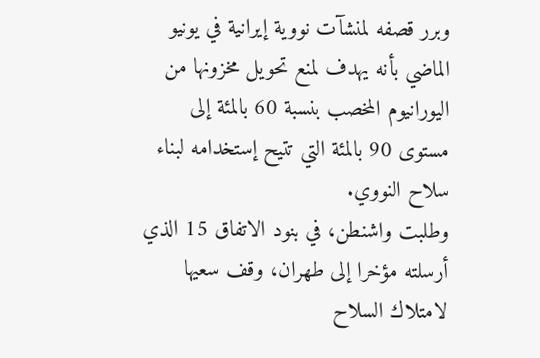وبرر قصفه لمنشآت نووية إيرانية في يونيو الماضي بأنه يهدف لمنع تحويل مخزونها من اليورانيوم المخصب بنسبة 60 بالمئة إلى مستوى 90 بالمئة التي تتيح إستخدامه لبناء سلاح النووي.
وطلبت واشنطن، في بنود الاتفاق 15 الذي أرسلته مؤخرا إلى طهران، وقف سعيها لامتلاك السلاح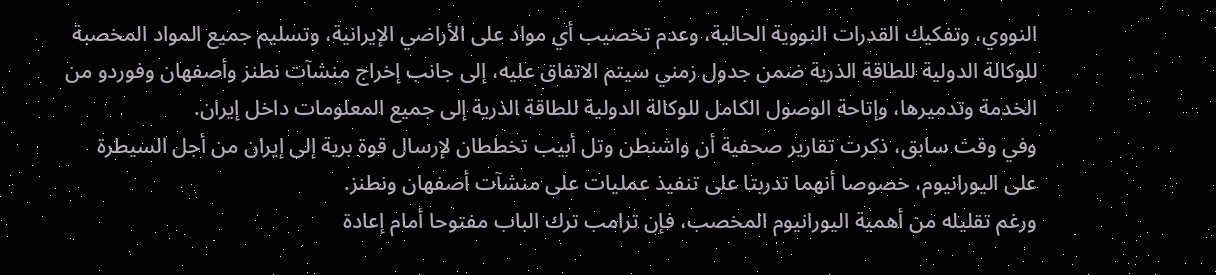النووي، وتفكيك القدرات النووية الحالية، وعدم تخصيب أي مواد على الأراضي الإيرانية، وتسليم جميع المواد المخصبة للوكالة الدولية للطاقة الذرية ضمن جدول زمني سيتم الاتفاق عليه، إلى جانب إخراج منشآت نطنز وأصفهان وفوردو من الخدمة وتدميرها، وإتاحة الوصول الكامل للوكالة الدولية للطاقة الذرية إلى جميع المعلومات داخل إيران.
وفي وقت سابق، ذكرت تقارير صحفية أن واشنطن وتل أبيب تخططان لإرسال قوة برية إلى إيران من أجل السيطرة على اليورانيوم، خصوصا أنهما تدربتا على تنفيذ عمليات على منشآت أصفهان ونطنز.
ورغم تقليله من أهمية اليورانيوم المخصب، فإن ترامب ترك الباب مفتوحا أمام إعادة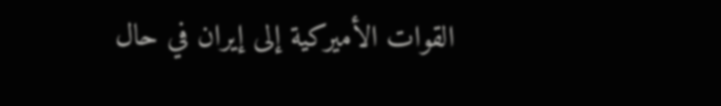القوات الأميركية إلى إيران في حال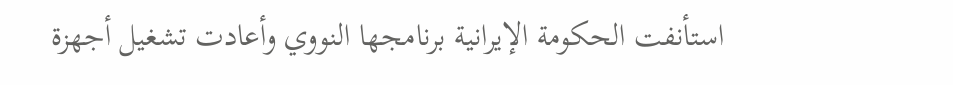استأنفت الحكومة الإيرانية برنامجها النووي وأعادت تشغيل أجهزة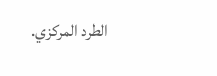الطرد المركزي.